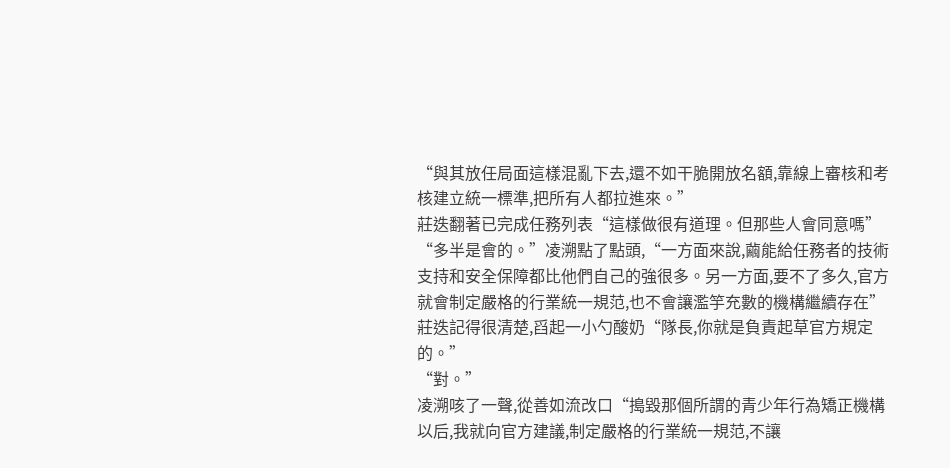“與其放任局面這樣混亂下去,還不如干脆開放名額,靠線上審核和考核建立統一標準,把所有人都拉進來。”
莊迭翻著已完成任務列表“這樣做很有道理。但那些人會同意嗎”
“多半是會的。”凌溯點了點頭,“一方面來說,繭能給任務者的技術支持和安全保障都比他們自己的強很多。另一方面,要不了多久,官方就會制定嚴格的行業統一規范,也不會讓濫竽充數的機構繼續存在”
莊迭記得很清楚,舀起一小勺酸奶“隊長,你就是負責起草官方規定的。”
“對。”
凌溯咳了一聲,從善如流改口“搗毀那個所謂的青少年行為矯正機構以后,我就向官方建議,制定嚴格的行業統一規范,不讓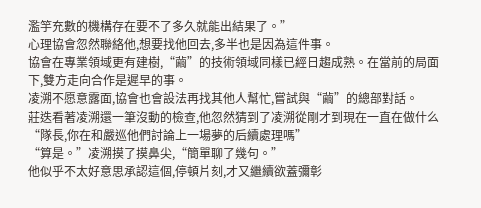濫竽充數的機構存在要不了多久就能出結果了。”
心理協會忽然聯絡他,想要找他回去,多半也是因為這件事。
協會在專業領域更有建樹,“繭”的技術領域同樣已經日趨成熟。在當前的局面下,雙方走向合作是遲早的事。
凌溯不愿意露面,協會也會設法再找其他人幫忙,嘗試與“繭”的總部對話。
莊迭看著凌溯還一筆沒動的檢查,他忽然猜到了凌溯從剛才到現在一直在做什么“隊長,你在和嚴巡他們討論上一場夢的后續處理嗎”
“算是。”凌溯摸了摸鼻尖,“簡單聊了幾句。”
他似乎不太好意思承認這個,停頓片刻,才又繼續欲蓋彌彰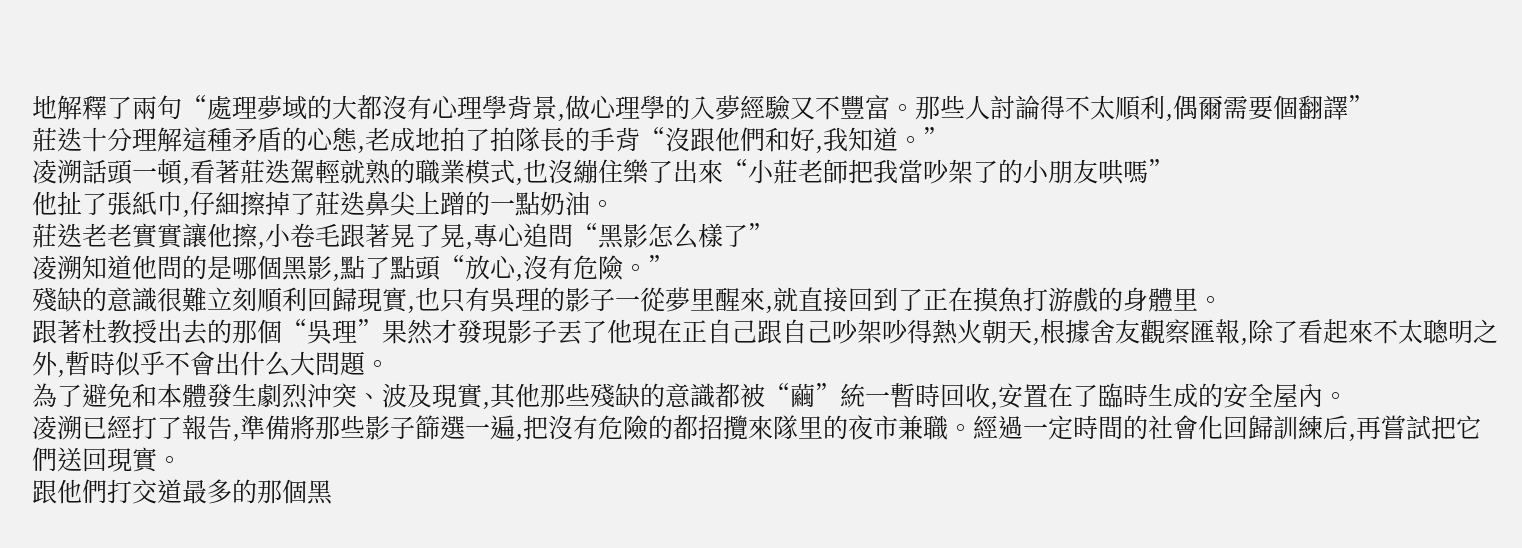地解釋了兩句“處理夢域的大都沒有心理學背景,做心理學的入夢經驗又不豐富。那些人討論得不太順利,偶爾需要個翻譯”
莊迭十分理解這種矛盾的心態,老成地拍了拍隊長的手背“沒跟他們和好,我知道。”
凌溯話頭一頓,看著莊迭駕輕就熟的職業模式,也沒繃住樂了出來“小莊老師把我當吵架了的小朋友哄嗎”
他扯了張紙巾,仔細擦掉了莊迭鼻尖上蹭的一點奶油。
莊迭老老實實讓他擦,小卷毛跟著晃了晃,專心追問“黑影怎么樣了”
凌溯知道他問的是哪個黑影,點了點頭“放心,沒有危險。”
殘缺的意識很難立刻順利回歸現實,也只有吳理的影子一從夢里醒來,就直接回到了正在摸魚打游戲的身體里。
跟著杜教授出去的那個“吳理”果然才發現影子丟了他現在正自己跟自己吵架吵得熱火朝天,根據舍友觀察匯報,除了看起來不太聰明之外,暫時似乎不會出什么大問題。
為了避免和本體發生劇烈沖突、波及現實,其他那些殘缺的意識都被“繭”統一暫時回收,安置在了臨時生成的安全屋內。
凌溯已經打了報告,準備將那些影子篩選一遍,把沒有危險的都招攬來隊里的夜市兼職。經過一定時間的社會化回歸訓練后,再嘗試把它們送回現實。
跟他們打交道最多的那個黑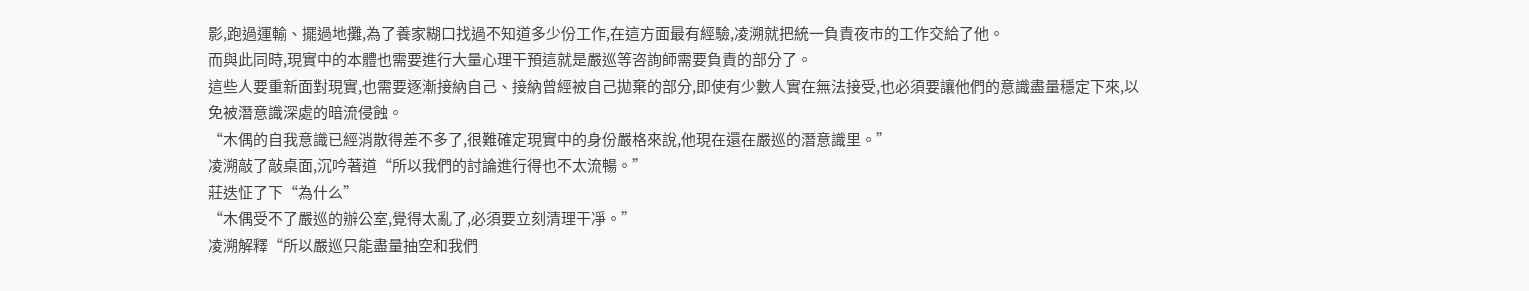影,跑過運輸、擺過地攤,為了養家糊口找過不知道多少份工作,在這方面最有經驗,凌溯就把統一負責夜市的工作交給了他。
而與此同時,現實中的本體也需要進行大量心理干預這就是嚴巡等咨詢師需要負責的部分了。
這些人要重新面對現實,也需要逐漸接納自己、接納曾經被自己拋棄的部分,即使有少數人實在無法接受,也必須要讓他們的意識盡量穩定下來,以免被潛意識深處的暗流侵蝕。
“木偶的自我意識已經消散得差不多了,很難確定現實中的身份嚴格來說,他現在還在嚴巡的潛意識里。”
凌溯敲了敲桌面,沉吟著道“所以我們的討論進行得也不太流暢。”
莊迭怔了下“為什么”
“木偶受不了嚴巡的辦公室,覺得太亂了,必須要立刻清理干凈。”
凌溯解釋“所以嚴巡只能盡量抽空和我們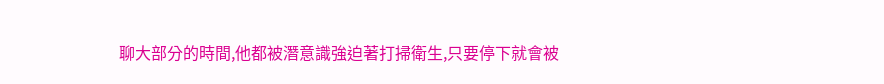聊大部分的時間,他都被潛意識強迫著打掃衛生,只要停下就會被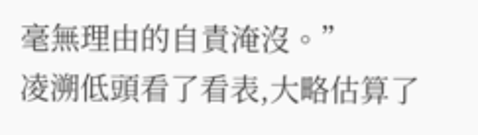毫無理由的自責淹沒。”
凌溯低頭看了看表,大略估算了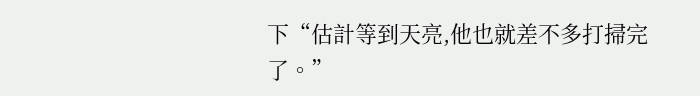下“估計等到天亮,他也就差不多打掃完了。”